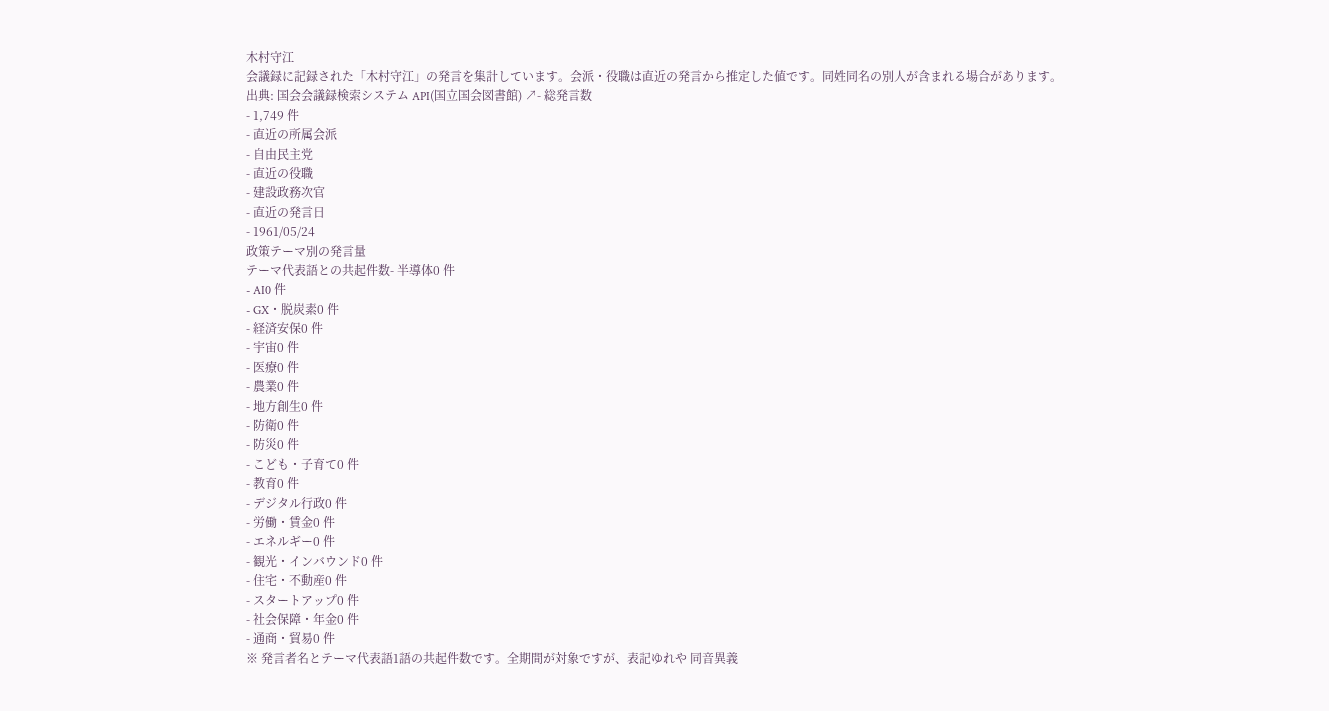木村守江
会議録に記録された「木村守江」の発言を集計しています。会派・役職は直近の発言から推定した値です。同姓同名の別人が含まれる場合があります。
出典: 国会会議録検索システム API(国立国会図書館) ↗- 総発言数
- 1,749 件
- 直近の所属会派
- 自由民主党
- 直近の役職
- 建設政務次官
- 直近の発言日
- 1961/05/24
政策テーマ別の発言量
テーマ代表語との共起件数- 半導体0 件
- AI0 件
- GX・脱炭素0 件
- 経済安保0 件
- 宇宙0 件
- 医療0 件
- 農業0 件
- 地方創生0 件
- 防衛0 件
- 防災0 件
- こども・子育て0 件
- 教育0 件
- デジタル行政0 件
- 労働・賃金0 件
- エネルギー0 件
- 観光・インバウンド0 件
- 住宅・不動産0 件
- スタートアップ0 件
- 社会保障・年金0 件
- 通商・貿易0 件
※ 発言者名とテーマ代表語1語の共起件数です。全期間が対象ですが、表記ゆれや 同音異義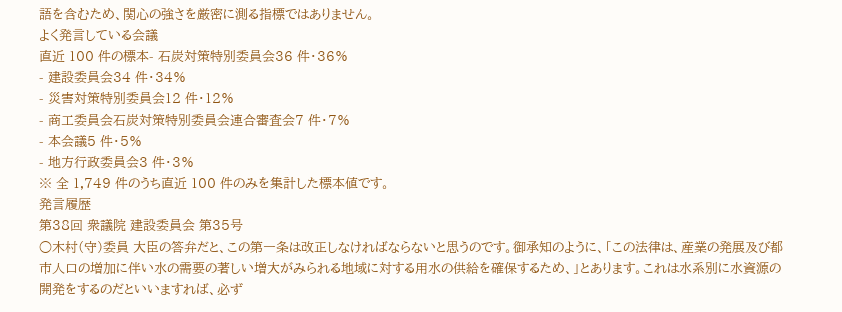語を含むため、関心の強さを厳密に測る指標ではありません。
よく発言している会議
直近 100 件の標本- 石炭対策特別委員会36 件・36%
- 建設委員会34 件・34%
- 災害対策特別委員会12 件・12%
- 商工委員会石炭対策特別委員会連合審査会7 件・7%
- 本会議5 件・5%
- 地方行政委員会3 件・3%
※ 全 1,749 件のうち直近 100 件のみを集計した標本値です。
発言履歴
第38回 衆議院 建設委員会 第35号
○木村(守)委員 大臣の答弁だと、この第一条は改正しなければならないと思うのです。御承知のように、「この法律は、産業の発展及び都市人口の増加に伴い水の需要の著しい増大がみられる地域に対する用水の供給を確保するため、」とあります。これは水系別に水資源の開発をするのだといいますれば、必ず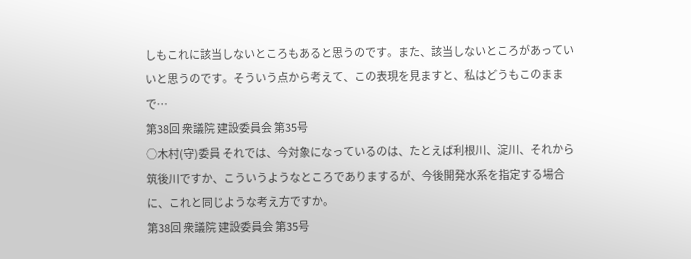しもこれに該当しないところもあると思うのです。また、該当しないところがあっていいと思うのです。そういう点から考えて、この表現を見ますと、私はどうもこのままで…
第38回 衆議院 建設委員会 第35号
○木村(守)委員 それでは、今対象になっているのは、たとえば利根川、淀川、それから筑後川ですか、こういうようなところでありまするが、今後開発水系を指定する場合に、これと同じような考え方ですか。
第38回 衆議院 建設委員会 第35号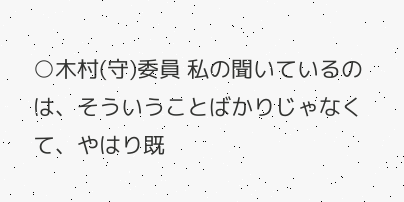○木村(守)委員 私の聞いているのは、そういうことばかりじゃなくて、やはり既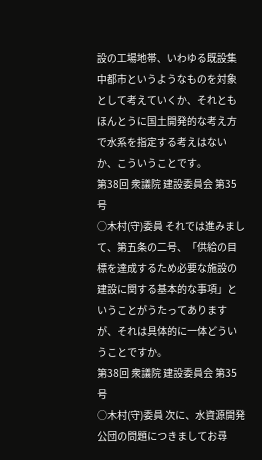設の工場地帯、いわゆる既設集中都市というようなものを対象として考えていくか、それともほんとうに国土開発的な考え方で水系を指定する考えはないか、こういうことです。
第38回 衆議院 建設委員会 第35号
○木村(守)委員 それでは進みまして、第五条の二号、「供給の目標を達成するため必要な施設の建設に関する基本的な事項」ということがうたってありますが、それは具体的に一体どういうことですか。
第38回 衆議院 建設委員会 第35号
○木村(守)委員 次に、水資源開発公団の問題につきましてお尋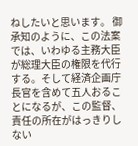ねしたいと思います。 御承知のように、この法案では、いわゆる主務大臣が総理大臣の権限を代行する。そして経済企画庁長官を含めて五人おることになるが、この監督、責任の所在がはっきりしない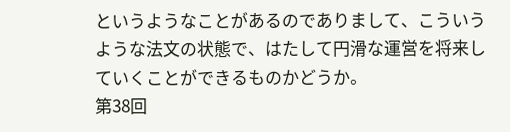というようなことがあるのでありまして、こういうような法文の状態で、はたして円滑な運営を将来していくことができるものかどうか。
第38回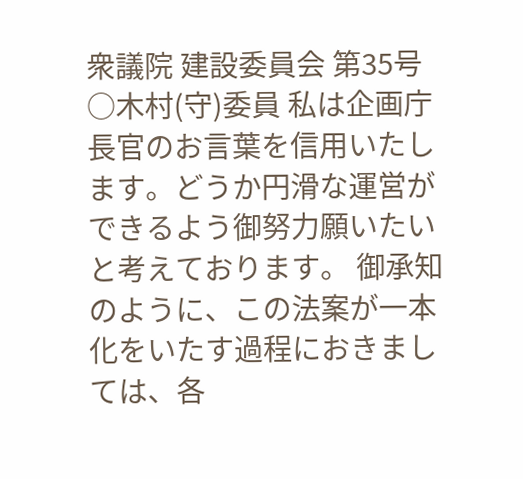衆議院 建設委員会 第35号
○木村(守)委員 私は企画庁長官のお言葉を信用いたします。どうか円滑な運営ができるよう御努力願いたいと考えております。 御承知のように、この法案が一本化をいたす過程におきましては、各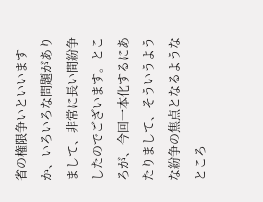省の権限争いといいますか、いろいろな問題がありまして、非常に長い間紛争したのでございます。ところが、今回一本化するにあたりまして、そういうような紛争の焦点となるようなところ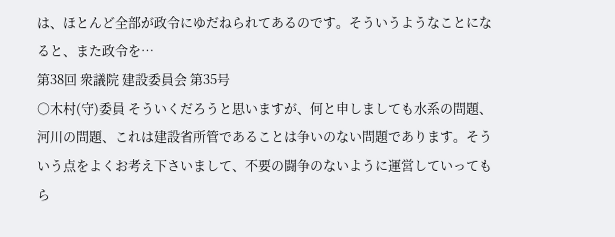は、ほとんど全部が政令にゆだねられてあるのです。そういうようなことになると、また政令を…
第38回 衆議院 建設委員会 第35号
○木村(守)委員 そういくだろうと思いますが、何と申しましても水系の問題、河川の問題、これは建設省所管であることは争いのない問題であります。そういう点をよくお考え下さいまして、不要の闘争のないように運営していってもら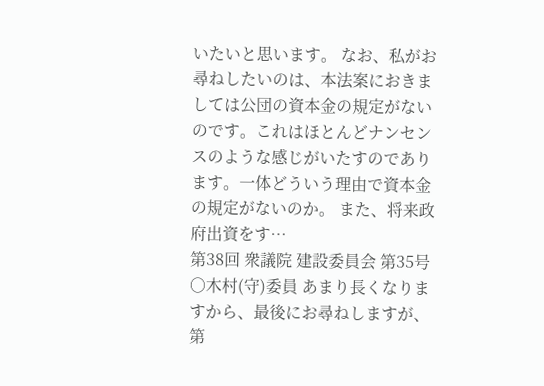いたいと思います。 なお、私がお尋ねしたいのは、本法案におきましては公団の資本金の規定がないのです。これはほとんどナンセンスのような感じがいたすのであります。一体どういう理由で資本金の規定がないのか。 また、将来政府出資をす…
第38回 衆議院 建設委員会 第35号
○木村(守)委員 あまり長くなりますから、最後にお尋ねしますが、第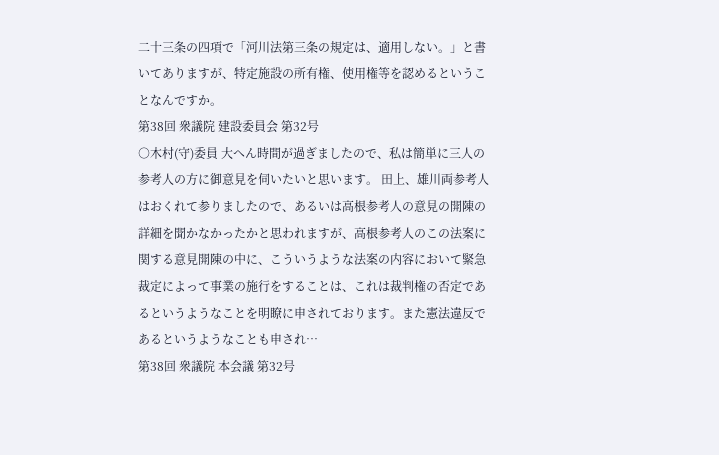二十三条の四項で「河川法第三条の規定は、適用しない。」と書いてありますが、特定施設の所有権、使用権等を認めるということなんですか。
第38回 衆議院 建設委員会 第32号
○木村(守)委員 大へん時間が過ぎましたので、私は簡単に三人の参考人の方に御意見を伺いたいと思います。 田上、雄川両参考人はおくれて参りましたので、あるいは高根参考人の意見の開陳の詳細を聞かなかったかと思われますが、高根参考人のこの法案に関する意見開陳の中に、こういうような法案の内容において緊急裁定によって事業の施行をすることは、これは裁判権の否定であるというようなことを明瞭に申されております。また憲法違反であるというようなことも申され…
第38回 衆議院 本会議 第32号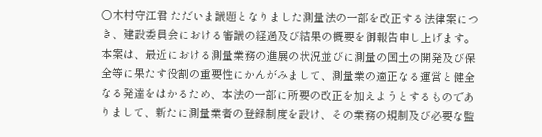○木村守江君 ただいま議題となりました測量法の一部を改正する法律案につき、建設委員会における審議の経過及び結果の概要を御報告申し上げます。 本案は、最近における測量業務の進展の状況並びに測量の国土の開発及び保全等に果たす役割の重要性にかんがみまして、測量業の適正なる運営と健全なる発達をはかるため、本法の一部に所要の改正を加えようとするものでありまして、新たに測量業者の登録制度を設け、その業務の規制及び必要な監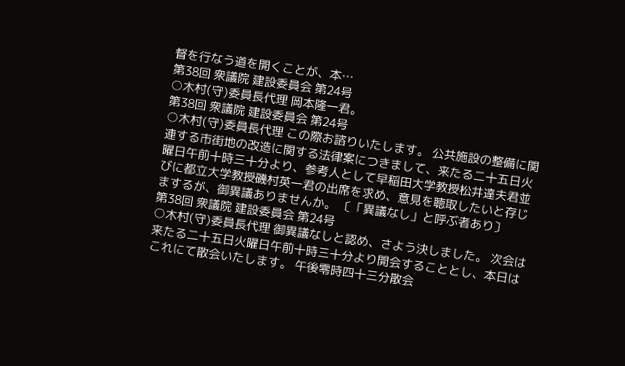督を行なう道を開くことが、本…
第38回 衆議院 建設委員会 第24号
○木村(守)委員長代理 岡本隆一君。
第38回 衆議院 建設委員会 第24号
○木村(守)委員長代理 この際お諮りいたします。 公共施設の整備に関連する市街地の改造に関する法律案につきまして、来たる二十五日火曜日午前十時三十分より、参考人として早稲田大学教授松井達夫君並びに都立大学教授磯村英一君の出席を求め、意見を聴取したいと存じまするが、御異議ありませんか。 〔「異議なし」と呼ぶ者あり〕
第38回 衆議院 建設委員会 第24号
○木村(守)委員長代理 御異議なしと認め、さよう決しました。 次会は来たる二十五日火曜日午前十時三十分より開会することとし、本日はこれにて散会いたします。 午後零時四十三分散会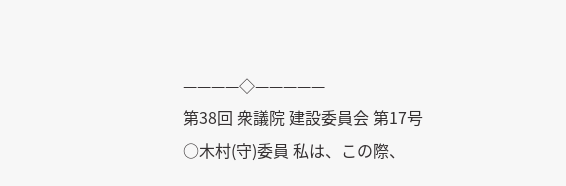————◇—————
第38回 衆議院 建設委員会 第17号
○木村(守)委員 私は、この際、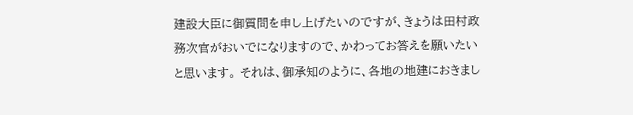建設大臣に御質問を申し上げたいのですが、きょうは田村政務次官がおいでになりますので、かわってお答えを願いたいと思います。 それは、御承知のように、各地の地建におきまし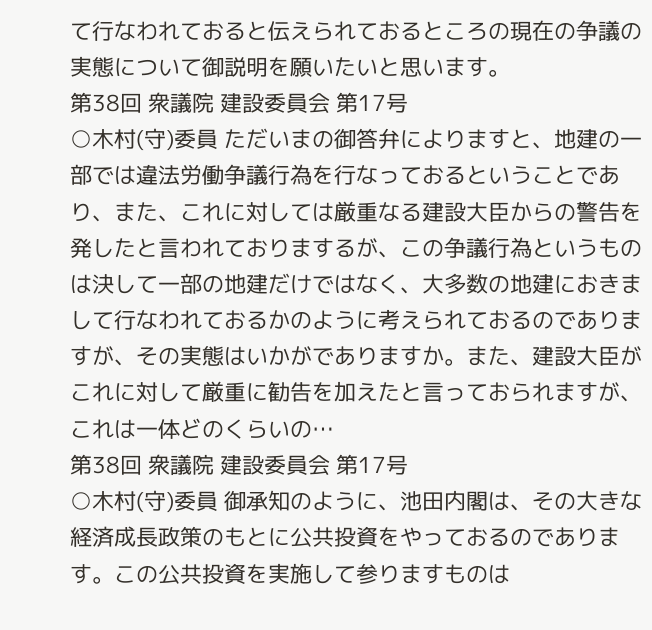て行なわれておると伝えられておるところの現在の争議の実態について御説明を願いたいと思います。
第38回 衆議院 建設委員会 第17号
○木村(守)委員 ただいまの御答弁によりますと、地建の一部では違法労働争議行為を行なっておるということであり、また、これに対しては厳重なる建設大臣からの警告を発したと言われておりまするが、この争議行為というものは決して一部の地建だけではなく、大多数の地建におきまして行なわれておるかのように考えられておるのでありますが、その実態はいかがでありますか。また、建設大臣がこれに対して厳重に勧告を加えたと言っておられますが、これは一体どのくらいの…
第38回 衆議院 建設委員会 第17号
○木村(守)委員 御承知のように、池田内閣は、その大きな経済成長政策のもとに公共投資をやっておるのであります。この公共投資を実施して参りますものは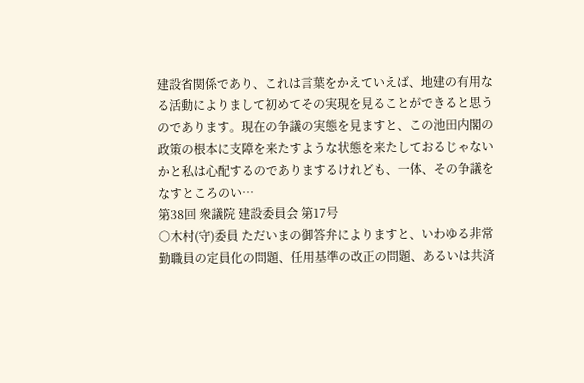建設省関係であり、これは言葉をかえていえば、地建の有用なる活動によりまして初めてその実現を見ることができると思うのであります。現在の争議の実態を見ますと、この池田内閣の政策の根本に支障を来たすような状態を来たしておるじゃないかと私は心配するのでありまするけれども、一体、その争議をなすところのい…
第38回 衆議院 建設委員会 第17号
○木村(守)委員 ただいまの御答弁によりますと、いわゆる非常勤職員の定員化の問題、任用基準の改正の問題、あるいは共済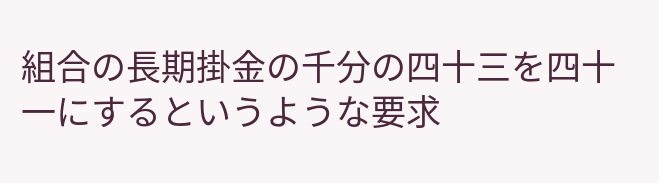組合の長期掛金の千分の四十三を四十一にするというような要求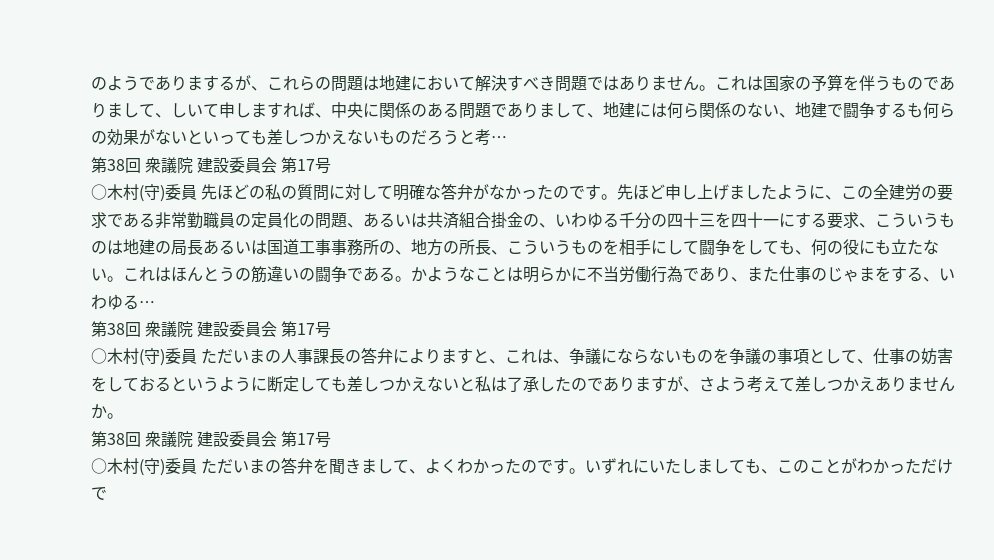のようでありまするが、これらの問題は地建において解決すべき問題ではありません。これは国家の予算を伴うものでありまして、しいて申しますれば、中央に関係のある問題でありまして、地建には何ら関係のない、地建で闘争するも何らの効果がないといっても差しつかえないものだろうと考…
第38回 衆議院 建設委員会 第17号
○木村(守)委員 先ほどの私の質問に対して明確な答弁がなかったのです。先ほど申し上げましたように、この全建労の要求である非常勤職員の定員化の問題、あるいは共済組合掛金の、いわゆる千分の四十三を四十一にする要求、こういうものは地建の局長あるいは国道工事事務所の、地方の所長、こういうものを相手にして闘争をしても、何の役にも立たない。これはほんとうの筋違いの闘争である。かようなことは明らかに不当労働行為であり、また仕事のじゃまをする、いわゆる…
第38回 衆議院 建設委員会 第17号
○木村(守)委員 ただいまの人事課長の答弁によりますと、これは、争議にならないものを争議の事項として、仕事の妨害をしておるというように断定しても差しつかえないと私は了承したのでありますが、さよう考えて差しつかえありませんか。
第38回 衆議院 建設委員会 第17号
○木村(守)委員 ただいまの答弁を聞きまして、よくわかったのです。いずれにいたしましても、このことがわかっただけで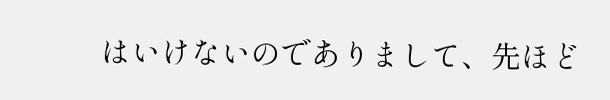はいけないのでありまして、先ほど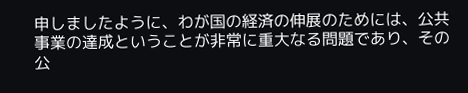申しましたように、わが国の経済の伸展のためには、公共事業の達成ということが非常に重大なる問題であり、その公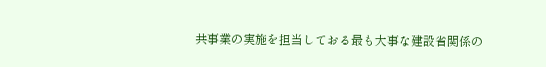共事業の実施を担当しておる最も大事な建設省関係の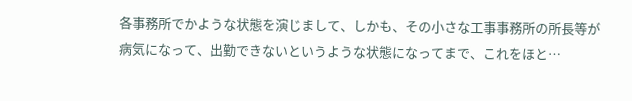各事務所でかような状態を演じまして、しかも、その小さな工事事務所の所長等が病気になって、出勤できないというような状態になってまで、これをほと…